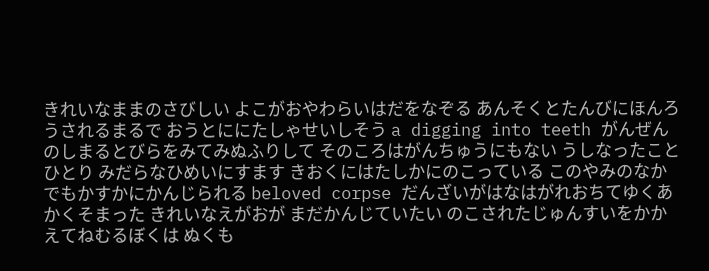きれいなままのさびしい よこがおやわらいはだをなぞる あんそくとたんびにほんろうされるまるで おうとににたしゃせいしそう a digging into teeth がんぜんのしまるとびらをみてみぬふりして そのころはがんちゅうにもない うしなったこと ひとり みだらなひめいにすます きおくにはたしかにのこっている このやみのなかでもかすかにかんじられる beloved corpse だんざいがはなはがれおちてゆくあかくそまった きれいなえがおが まだかんじていたい のこされたじゅんすいをかかえてねむるぼくは ぬくも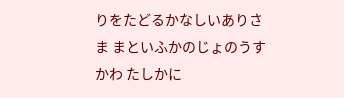りをたどるかなしいありさま まといふかのじょのうすかわ たしかに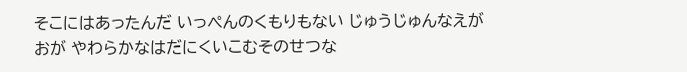そこにはあったんだ いっぺんのくもりもない じゅうじゅんなえがおが やわらかなはだにくいこむそのせつな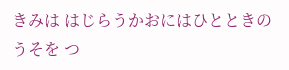きみは はじらうかおにはひとときのうそを つ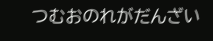つむおのれがだんざい